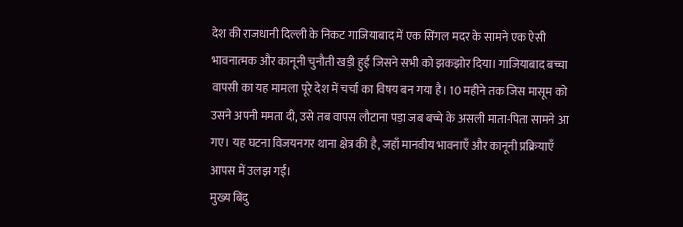देश की राजधानी दिल्ली के निकट गाजियाबाद में एक सिंगल मदर के सामने एक ऐसी भावनात्मक और कानूनी चुनौती खड़ी हुई जिसने सभी को झकझोर दिया। गाजियाबाद बच्चा वापसी का यह मामला पूरे देश में चर्चा का विषय बन गया है। 10 महीने तक जिस मासूम को उसने अपनी ममता दी, उसे तब वापस लौटाना पड़ा जब बच्चे के असली माता-पिता सामने आ गए। यह घटना विजयनगर थाना क्षेत्र की है, जहाँ मानवीय भावनाएँ और कानूनी प्रक्रियाएँ आपस में उलझ गईं।
मुख्य बिंदु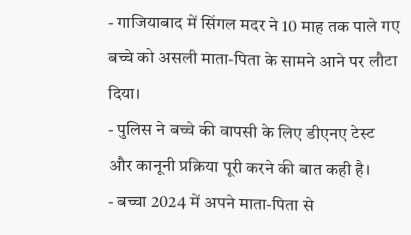- गाजियाबाद में सिंगल मदर ने 10 माह तक पाले गए बच्चे को असली माता-पिता के सामने आने पर लौटा दिया।
- पुलिस ने बच्चे की वापसी के लिए डीएनए टेस्ट और कानूनी प्रक्रिया पूरी करने की बात कही है।
- बच्चा 2024 में अपने माता-पिता से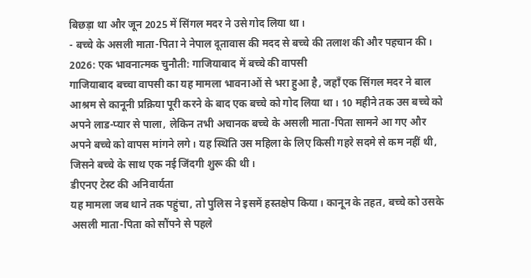बिछड़ा था और जून 2025 में सिंगल मदर ने उसे गोद लिया था।
- बच्चे के असली माता-पिता ने नेपाल दूतावास की मदद से बच्चे की तलाश की और पहचान की।
2026: एक भावनात्मक चुनौती: गाजियाबाद में बच्चे की वापसी
गाजियाबाद बच्चा वापसी का यह मामला भावनाओं से भरा हुआ है, जहाँ एक सिंगल मदर ने बाल आश्रम से कानूनी प्रक्रिया पूरी करने के बाद एक बच्चे को गोद लिया था। 10 महीने तक उस बच्चे को अपने लाड-प्यार से पाला, लेकिन तभी अचानक बच्चे के असली माता-पिता सामने आ गए और अपने बच्चे को वापस मांगने लगे। यह स्थिति उस महिला के लिए किसी गहरे सदमे से कम नहीं थी, जिसने बच्चे के साथ एक नई जिंदगी शुरू की थी।
डीएनए टेस्ट की अनिवार्यता
यह मामला जब थाने तक पहुंचा, तो पुलिस ने इसमें हस्तक्षेप किया। कानून के तहत, बच्चे को उसके असली माता-पिता को सौंपने से पहले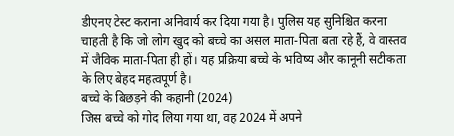डीएनए टेस्ट कराना अनिवार्य कर दिया गया है। पुलिस यह सुनिश्चित करना चाहती है कि जो लोग खुद को बच्चे का असल माता-पिता बता रहे हैं, वे वास्तव में जैविक माता-पिता ही हों। यह प्रक्रिया बच्चे के भविष्य और कानूनी सटीकता के लिए बेहद महत्वपूर्ण है।
बच्चे के बिछड़ने की कहानी (2024)
जिस बच्चे को गोद लिया गया था, वह 2024 में अपने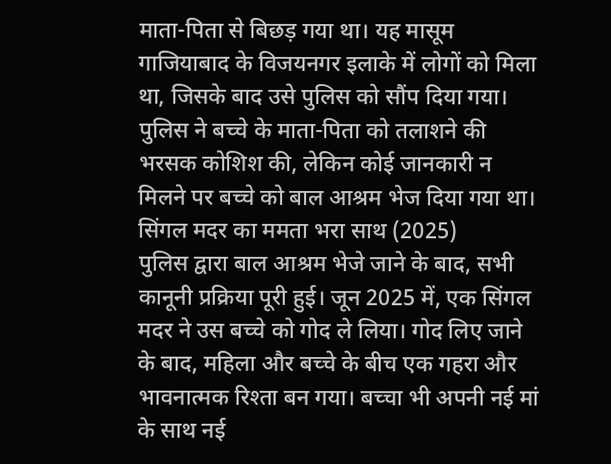माता-पिता से बिछड़ गया था। यह मासूम गाजियाबाद के विजयनगर इलाके में लोगों को मिला था, जिसके बाद उसे पुलिस को सौंप दिया गया। पुलिस ने बच्चे के माता-पिता को तलाशने की भरसक कोशिश की, लेकिन कोई जानकारी न मिलने पर बच्चे को बाल आश्रम भेज दिया गया था।
सिंगल मदर का ममता भरा साथ (2025)
पुलिस द्वारा बाल आश्रम भेजे जाने के बाद, सभी कानूनी प्रक्रिया पूरी हुई। जून 2025 में, एक सिंगल मदर ने उस बच्चे को गोद ले लिया। गोद लिए जाने के बाद, महिला और बच्चे के बीच एक गहरा और भावनात्मक रिश्ता बन गया। बच्चा भी अपनी नई मां के साथ नई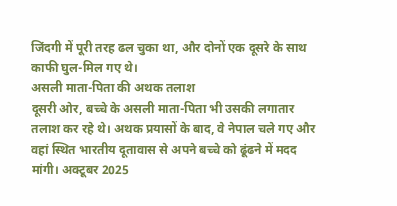जिंदगी में पूरी तरह ढल चुका था, और दोनों एक दूसरे के साथ काफी घुल-मिल गए थे।
असली माता-पिता की अथक तलाश
दूसरी ओर, बच्चे के असली माता-पिता भी उसकी लगातार तलाश कर रहे थे। अथक प्रयासों के बाद, वे नेपाल चले गए और वहां स्थित भारतीय दूतावास से अपने बच्चे को ढूंढने में मदद मांगी। अक्टूबर 2025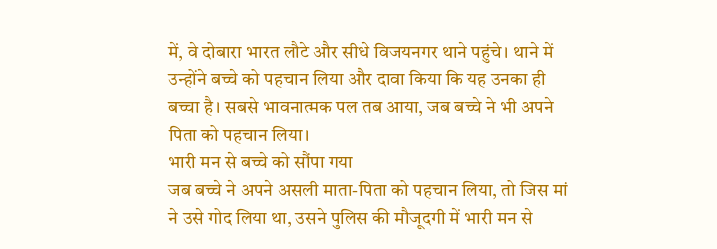में, वे दोबारा भारत लौटे और सीधे विजयनगर थाने पहुंचे। थाने में उन्होंने बच्चे को पहचान लिया और दावा किया कि यह उनका ही बच्चा है। सबसे भावनात्मक पल तब आया, जब बच्चे ने भी अपने पिता को पहचान लिया।
भारी मन से बच्चे को सौंपा गया
जब बच्चे ने अपने असली माता-पिता को पहचान लिया, तो जिस मां ने उसे गोद लिया था, उसने पुलिस की मौजूदगी में भारी मन से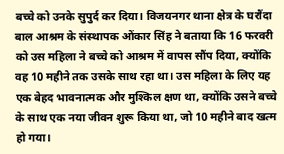बच्चे को उनके सुपुर्द कर दिया। विजयनगर थाना क्षेत्र के घरौंदा बाल आश्रम के संस्थापक ओंकार सिंह ने बताया कि 16 फरवरी को उस महिला ने बच्चे को आश्रम में वापस सौंप दिया, क्योंकि वह 10 महीने तक उसके साथ रहा था। उस महिला के लिए यह एक बेहद भावनात्मक और मुश्किल क्षण था, क्योंकि उसने बच्चे के साथ एक नया जीवन शुरू किया था, जो 10 महीने बाद खत्म हो गया।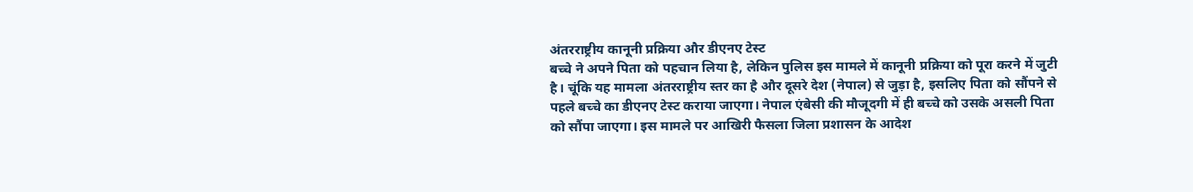अंतरराष्ट्रीय कानूनी प्रक्रिया और डीएनए टेस्ट
बच्चे ने अपने पिता को पहचान लिया है, लेकिन पुलिस इस मामले में कानूनी प्रक्रिया को पूरा करने में जुटी है। चूंकि यह मामला अंतरराष्ट्रीय स्तर का है और दूसरे देश (नेपाल) से जुड़ा है, इसलिए पिता को सौंपने से पहले बच्चे का डीएनए टेस्ट कराया जाएगा। नेपाल एंबेसी की मौजूदगी में ही बच्चे को उसके असली पिता को सौंपा जाएगा। इस मामले पर आखिरी फैसला जिला प्रशासन के आदेश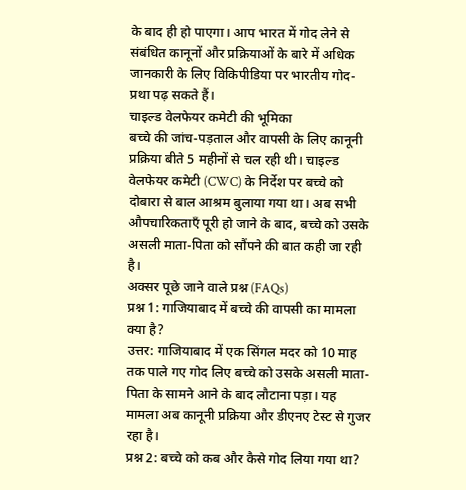के बाद ही हो पाएगा। आप भारत में गोद लेने से संबंधित कानूनों और प्रक्रियाओं के बारे में अधिक जानकारी के लिए विकिपीडिया पर भारतीय गोद-प्रथा पढ़ सकते हैं।
चाइल्ड वेलफेयर कमेटी की भूमिका
बच्चे की जांच-पड़ताल और वापसी के लिए कानूनी प्रक्रिया बीते 5 महीनों से चल रही थी। चाइल्ड वेलफेयर कमेटी (CWC) के निर्देश पर बच्चे को दोबारा से बाल आश्रम बुलाया गया था। अब सभी औपचारिकताएँ पूरी हो जाने के बाद, बच्चे को उसके असली माता-पिता को सौंपने की बात कही जा रही है।
अक्सर पूछे जाने वाले प्रश्न (FAQs)
प्रश्न 1: गाजियाबाद में बच्चे की वापसी का मामला क्या है?
उत्तर: गाजियाबाद में एक सिंगल मदर को 10 माह तक पाले गए गोद लिए बच्चे को उसके असली माता-पिता के सामने आने के बाद लौटाना पड़ा। यह मामला अब कानूनी प्रक्रिया और डीएनए टेस्ट से गुजर रहा है।
प्रश्न 2: बच्चे को कब और कैसे गोद लिया गया था?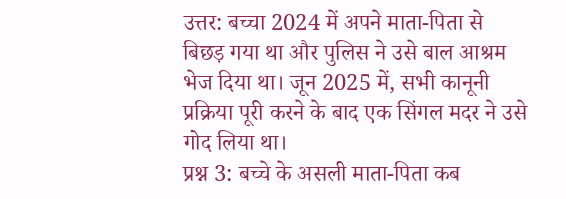उत्तर: बच्चा 2024 में अपने माता-पिता से बिछड़ गया था और पुलिस ने उसे बाल आश्रम भेज दिया था। जून 2025 में, सभी कानूनी प्रक्रिया पूरी करने के बाद एक सिंगल मदर ने उसे गोद लिया था।
प्रश्न 3: बच्चे के असली माता-पिता कब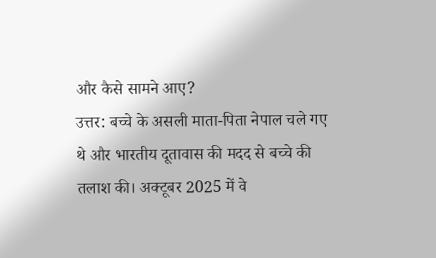और कैसे सामने आए?
उत्तर: बच्चे के असली माता-पिता नेपाल चले गए थे और भारतीय दूतावास की मदद से बच्चे की तलाश की। अक्टूबर 2025 में वे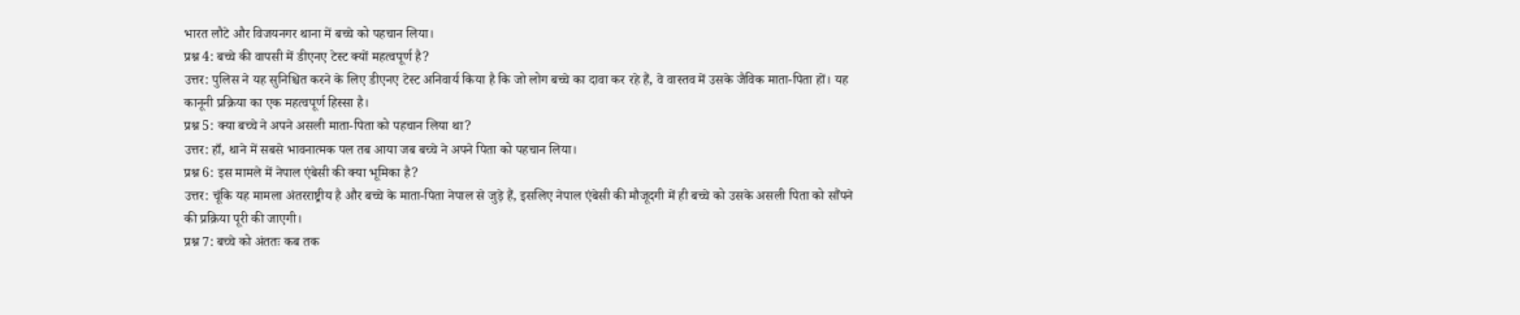भारत लौटे और विजयनगर थाना में बच्चे को पहचान लिया।
प्रश्न 4: बच्चे की वापसी में डीएनए टेस्ट क्यों महत्वपूर्ण है?
उत्तर: पुलिस ने यह सुनिश्चित करने के लिए डीएनए टेस्ट अनिवार्य किया है कि जो लोग बच्चे का दावा कर रहे हैं, वे वास्तव में उसके जैविक माता-पिता हों। यह कानूनी प्रक्रिया का एक महत्वपूर्ण हिस्सा है।
प्रश्न 5: क्या बच्चे ने अपने असली माता-पिता को पहचान लिया था?
उत्तर: हाँ, थाने में सबसे भावनात्मक पल तब आया जब बच्चे ने अपने पिता को पहचान लिया।
प्रश्न 6: इस मामले में नेपाल एंबेसी की क्या भूमिका है?
उत्तर: चूंकि यह मामला अंतरराष्ट्रीय है और बच्चे के माता-पिता नेपाल से जुड़े हैं, इसलिए नेपाल एंबेसी की मौजूदगी में ही बच्चे को उसके असली पिता को सौंपने की प्रक्रिया पूरी की जाएगी।
प्रश्न 7: बच्चे को अंततः कब तक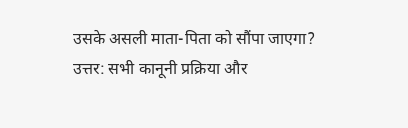उसके असली माता-पिता को सौंपा जाएगा?
उत्तर: सभी कानूनी प्रक्रिया और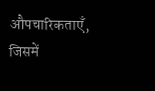औपचारिकताएँ, जिसमें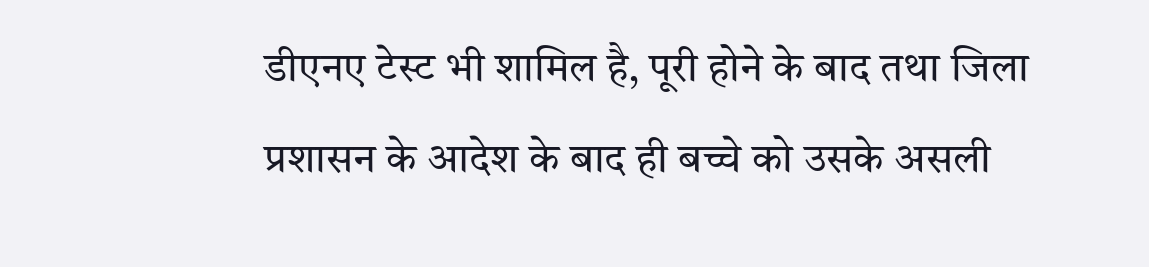डीएनए टेस्ट भी शामिल है, पूरी होने के बाद तथा जिला प्रशासन के आदेश के बाद ही बच्चे को उसके असली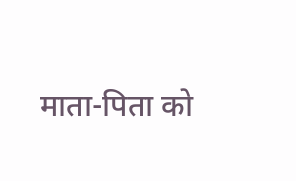माता-पिता को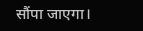सौंपा जाएगा।